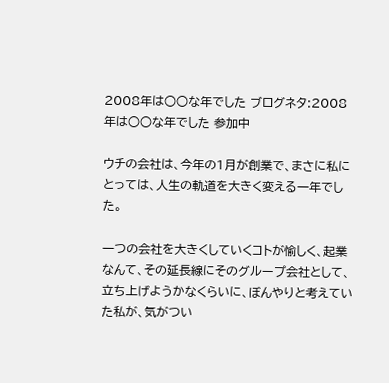2008年は○○な年でした ブログネタ:2008年は○○な年でした 参加中

ウチの会社は、今年の1月が創業で、まさに私にとっては、人生の軌道を大きく変える一年でした。

一つの会社を大きくしていくコトが愉しく、起業なんて、その延長線にそのグループ会社として、立ち上げようかなくらいに、ぼんやりと考えていた私が、気がつい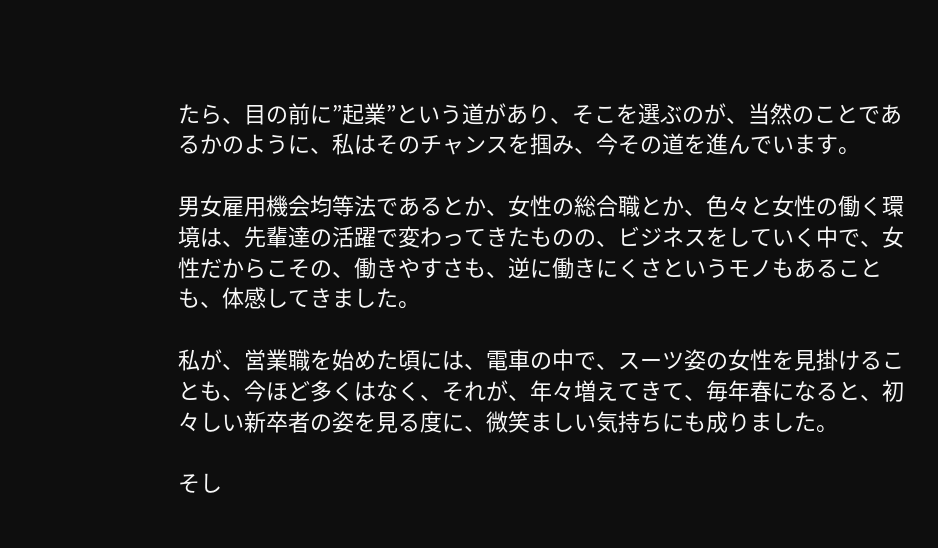たら、目の前に”起業”という道があり、そこを選ぶのが、当然のことであるかのように、私はそのチャンスを掴み、今その道を進んでいます。

男女雇用機会均等法であるとか、女性の総合職とか、色々と女性の働く環境は、先輩達の活躍で変わってきたものの、ビジネスをしていく中で、女性だからこその、働きやすさも、逆に働きにくさというモノもあることも、体感してきました。

私が、営業職を始めた頃には、電車の中で、スーツ姿の女性を見掛けることも、今ほど多くはなく、それが、年々増えてきて、毎年春になると、初々しい新卒者の姿を見る度に、微笑ましい気持ちにも成りました。

そし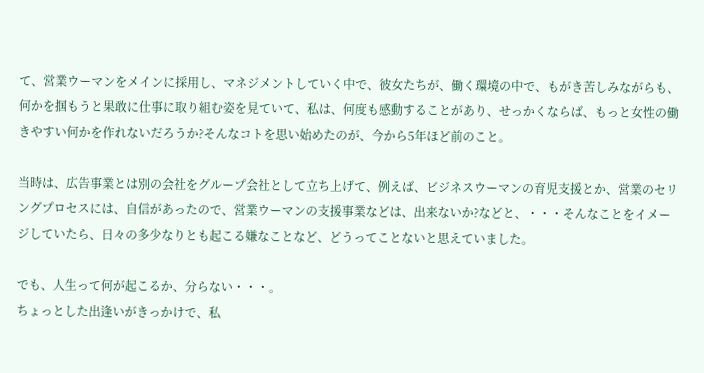て、営業ウーマンをメインに採用し、マネジメントしていく中で、彼女たちが、働く環境の中で、もがき苦しみながらも、何かを掴もうと果敢に仕事に取り組む姿を見ていて、私は、何度も感動することがあり、せっかくならば、もっと女性の働きやすい何かを作れないだろうか?そんなコトを思い始めたのが、今から5年ほど前のこと。

当時は、広告事業とは別の会社をグループ会社として立ち上げて、例えば、ビジネスウーマンの育児支援とか、営業のセリングプロセスには、自信があったので、営業ウーマンの支援事業などは、出来ないか?などと、・・・そんなことをイメージしていたら、日々の多少なりとも起こる嫌なことなど、どうってことないと思えていました。

でも、人生って何が起こるか、分らない・・・。
ちょっとした出逢いがきっかけで、私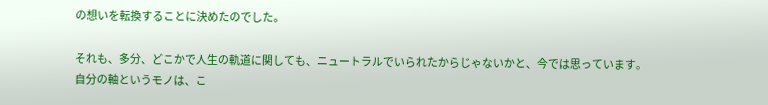の想いを転換することに決めたのでした。

それも、多分、どこかで人生の軌道に関しても、ニュートラルでいられたからじゃないかと、今では思っています。
自分の軸というモノは、こ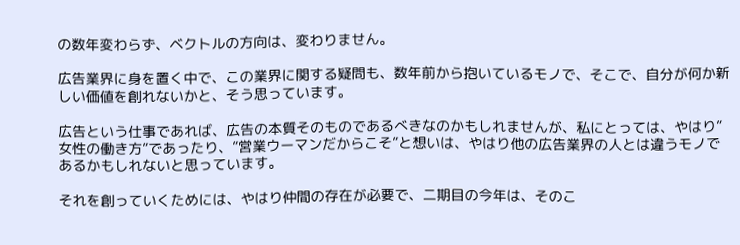の数年変わらず、ベクトルの方向は、変わりません。

広告業界に身を置く中で、この業界に関する疑問も、数年前から抱いているモノで、そこで、自分が何か新しい価値を創れないかと、そう思っています。

広告という仕事であれば、広告の本質そのものであるべきなのかもしれませんが、私にとっては、やはり”女性の働き方”であったり、”営業ウーマンだからこそ”と想いは、やはり他の広告業界の人とは違うモノであるかもしれないと思っています。

それを創っていくためには、やはり仲間の存在が必要で、二期目の今年は、そのこ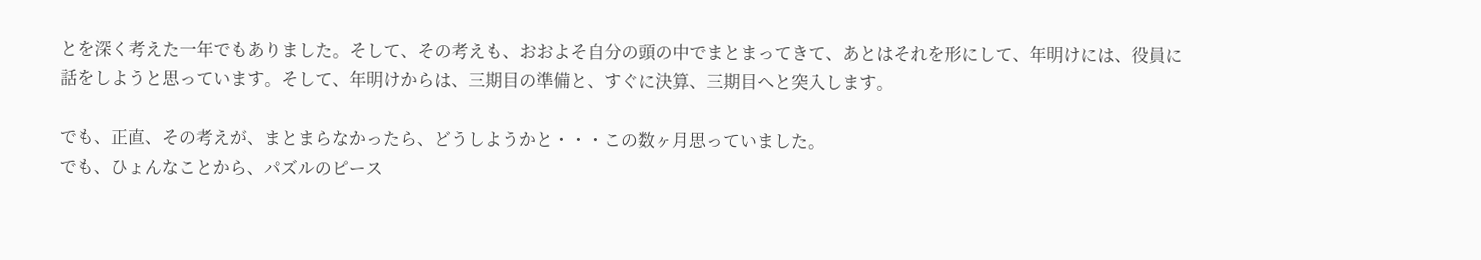とを深く考えた一年でもありました。そして、その考えも、おおよそ自分の頭の中でまとまってきて、あとはそれを形にして、年明けには、役員に話をしようと思っています。そして、年明けからは、三期目の準備と、すぐに決算、三期目へと突入します。

でも、正直、その考えが、まとまらなかったら、どうしようかと・・・この数ヶ月思っていました。
でも、ひょんなことから、パズルのピース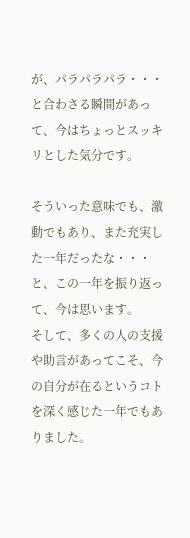が、パラパラパラ・・・と合わさる瞬間があって、今はちょっとスッキリとした気分です。

そういった意味でも、激動でもあり、また充実した一年だったな・・・と、この一年を振り返って、今は思います。
そして、多くの人の支援や助言があってこそ、今の自分が在るというコトを深く感じた一年でもありました。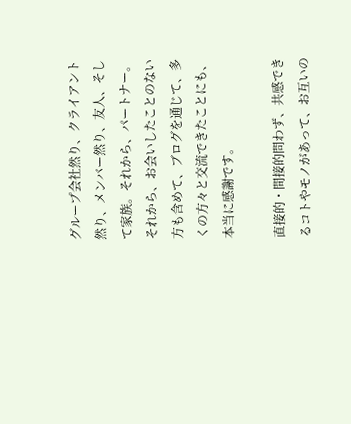グループ会社然り、クライアント然り、メンバー然り、友人、そして家族。それから、パートナー。
それから、お会いしたことのない方も含めて、ブログを通じて、多くの方々と交流できたことにも、本当に感謝です。

直接的・間接的問わず、共感できるコトやモノがあって、お互いの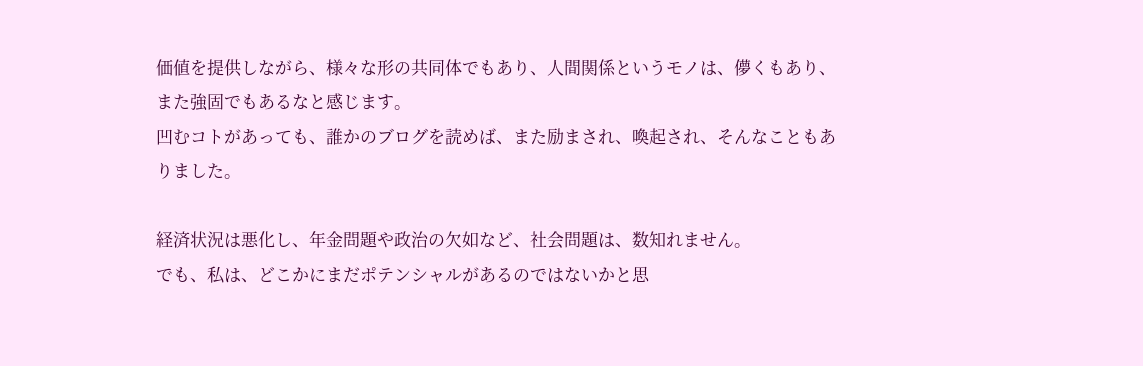価値を提供しながら、様々な形の共同体でもあり、人間関係というモノは、儚くもあり、また強固でもあるなと感じます。
凹むコトがあっても、誰かのブログを読めば、また励まされ、喚起され、そんなこともありました。

経済状況は悪化し、年金問題や政治の欠如など、社会問題は、数知れません。
でも、私は、どこかにまだポテンシャルがあるのではないかと思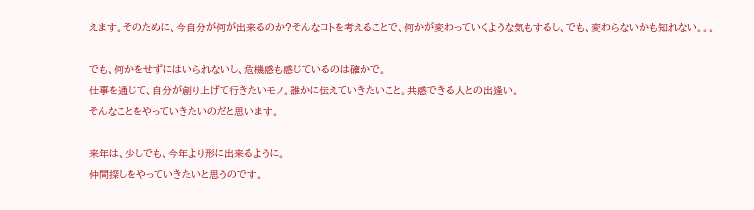えます。そのために、今自分が何が出来るのか?そんなコトを考えることで、何かが変わっていくような気もするし、でも、変わらないかも知れない。。。

でも、何かをせずにはいられないし、危機感も感じているのは確かで。
仕事を通じて、自分が創り上げて行きたいモノ。誰かに伝えていきたいこと。共感できる人との出逢い。
そんなことをやっていきたいのだと思います。

来年は、少しでも、今年より形に出来るように。
仲間探しをやっていきたいと思うのです。